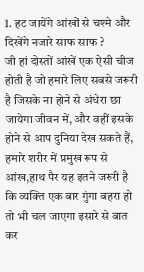1. हट जायेंगे आंखों से चश्मे और दिखेंगे नजारे साफ साफ ?
जी हां दोस्तों आंखें एक ऐसी चीज होती है जो हमारे लिए सबसे जरूरी है जिसके ना होने से अंधेरा छा जायेगा जीवन में, और वहीं इसके होने से आप दुनिया देख सकते हैं, हमारे शरीर में प्रमुख रूप से आंख,हाथ पैर यह इतने जरुरी है कि व्यक्ति एक बार गुंगा बहरा हो तो भी चल जाएगा इसारे से बात कर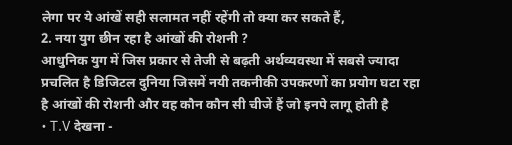लेगा पर ये आंखें सही सलामत नहीं रहेंगी तो क्या कर सकते हैं,
2. नया युग छीन रहा है आंखों की रोशनी ?
आधुनिक युग में जिस प्रकार से तेजी से बढ़ती अर्थव्यवस्था में सबसे ज्यादा प्रचलित है डिजिटल दुनिया जिसमें नयी तकनीकी उपकरणों का प्रयोग घटा रहा है आंखों की रोशनी और वह कौन कौन सी चीजें हैं जो इनपे लागू होती है
• T.V देखना -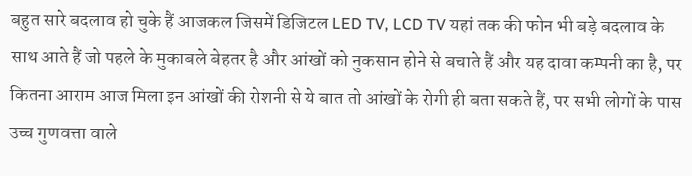बहुत सारे बदलाव हो चुके हैं आजकल जिसमें डिजिटल LED TV, LCD TV यहां तक की फोन भी बड़े बदलाव के साथ आते हैं जो पहले के मुकाबले बेहतर है और आंखों को नुकसान होने से बचाते हैं और यह दावा कम्पनी का है, पर कितना आराम आज मिला इन आंखों की रोशनी से ये बात तो आंखों के रोगी ही बता सकते हैं, पर सभी लोगों के पास उच्च गुणवत्ता वाले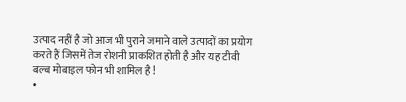उत्पाद नहीं है जो आज भी पुराने जमाने वाले उत्पादों का प्रयोग करते हैं जिसमें तेज रोशनी प्राकशित होती है और यह टीवी बल्ब मोबाइल फोन भी शामिल है !
•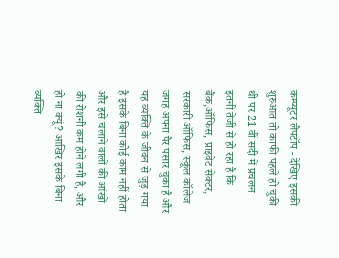कम्प्यूटर लैपटॉप - देखिए इसकी शुरुआत तो काफी पहले हो चुकी थी पर 21 वीं सदी में प्रचलन इतनी तेजी से हो रहा है कि बैंक,ऑफिस, प्राइवेट सेक्टर, सरकारी ऑफिस, स्कूल कॉलेज जगह अपना पैर पसार चुका है और यह व्यक्ति के जीवन से जुड़ गया है इसके बिना कोई काम नहीं होता और इसे चलाने वालों की आंखों की रोशनी कम होने लगी है, और हो ना क्यूं? आखिर इसके बिना व्यक्ति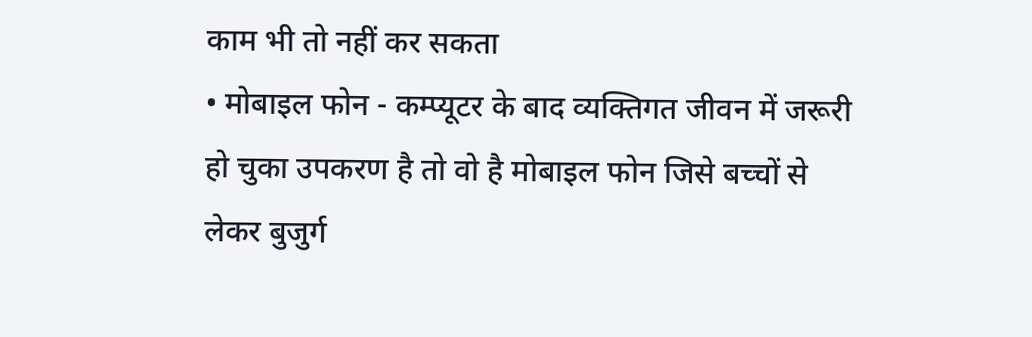काम भी तो नहीं कर सकता
• मोबाइल फोन - कम्प्यूटर के बाद व्यक्तिगत जीवन में जरूरी हो चुका उपकरण है तो वो है मोबाइल फोन जिसे बच्चों से लेकर बुजुर्ग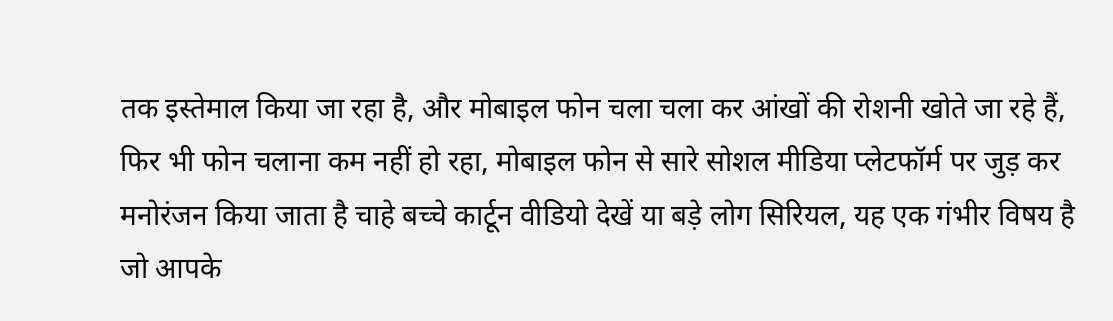तक इस्तेमाल किया जा रहा है, और मोबाइल फोन चला चला कर आंखों की रोशनी खोते जा रहे हैं, फिर भी फोन चलाना कम नहीं हो रहा, मोबाइल फोन से सारे सोशल मीडिया प्लेटफॉर्म पर जुड़ कर मनोरंजन किया जाता है चाहे बच्चे कार्टून वीडियो देखें या बड़े लोग सिरियल, यह एक गंभीर विषय है जो आपके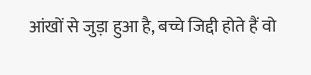आंखों से जुड़ा हुआ है, बच्चे जिद्दी होते हैं वो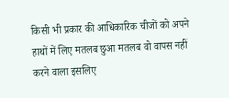किसी भी प्रकार की आधिकारिक चीजों को अपने हाथों में लिए मतलब छुआ मतलब वो वापस नहीं करने वाला इसलिए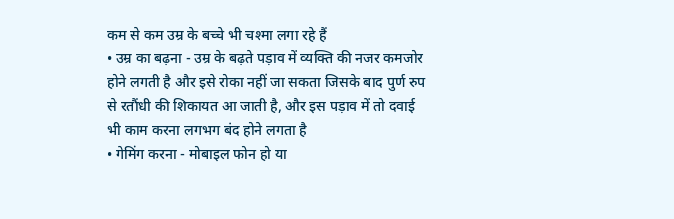कम से कम उम्र के बच्चे भी चश्मा लगा रहे हैं
• उम्र का बढ़ना - उम्र के बढ़ते पड़ाव में व्यक्ति की नजर कमजोर होने लगती है और इसे रोका नहीं जा सकता जिसके बाद पुर्ण रुप से रतौंधी की शिकायत आ जाती है, और इस पड़ाव में तो दवाई भी काम करना लगभग बंद होने लगता है
• गेमिंग करना - मोबाइल फोन हो या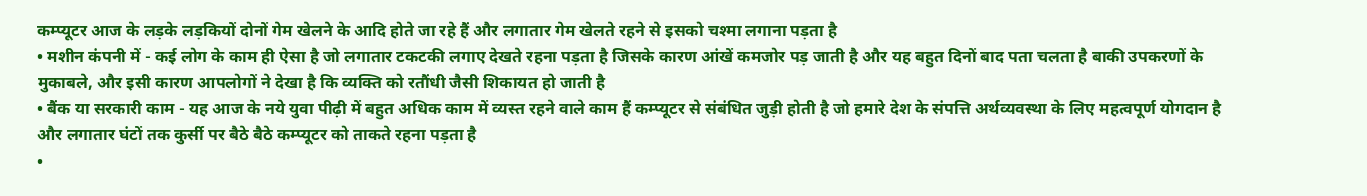कम्प्यूटर आज के लड़के लड़कियों दोनों गेम खेलने के आदि होते जा रहे हैं और लगातार गेम खेलते रहने से इसको चश्मा लगाना पड़ता है
• मशीन कंपनी में - कई लोग के काम ही ऐसा है जो लगातार टकटकी लगाए देखते रहना पड़ता है जिसके कारण आंखें कमजोर पड़ जाती है और यह बहुत दिनों बाद पता चलता है बाकी उपकरणों के मुकाबले, और इसी कारण आपलोगों ने देखा है कि व्यक्ति को रतौंधी जैसी शिकायत हो जाती है
• बैंक या सरकारी काम - यह आज के नये युवा पीढ़ी में बहुत अधिक काम में व्यस्त रहने वाले काम हैं कम्प्यूटर से संबंधित जुड़ी होती है जो हमारे देश के संपत्ति अर्थव्यवस्था के लिए महत्वपूर्ण योगदान है और लगातार घंटों तक कुर्सी पर बैठे बैठे कम्प्यूटर को ताकते रहना पड़ता है
•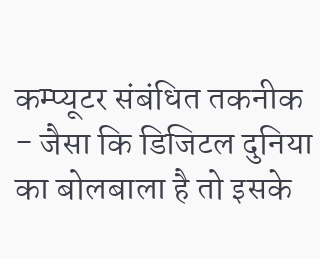कम्प्यूटर संबंधित तकनीक - जैसा कि डिजिटल दुनिया का बोलबाला है तो इसके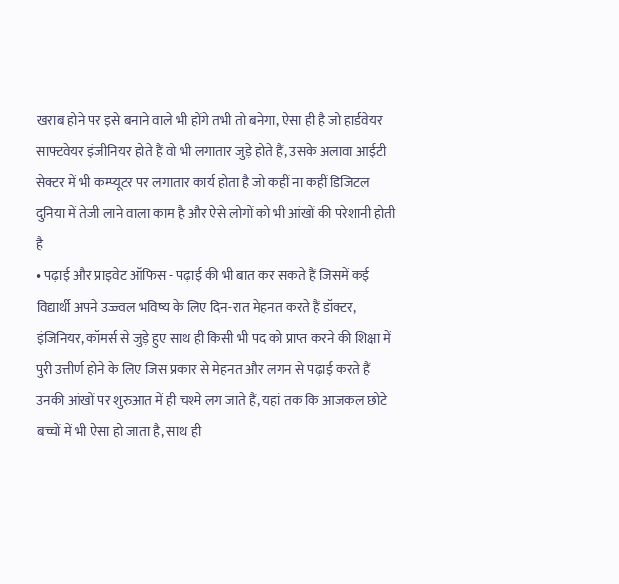खराब होने पर इसे बनाने वाले भी होंगे तभी तो बनेगा, ऐसा ही है जो हार्डवेयर साफ्टवेयर इंजीनियर होते हैं वो भी लगातार जुड़े होते हैं, उसके अलावा आईटी सेक्टर में भी कम्प्यूटर पर लगातार कार्य होता है जो कहीं ना कहीं डिजिटल दुनिया में तेजी लाने वाला काम है और ऐसे लोगों को भी आंखों की परेशानी होती है
• पढ़ाई और प्राइवेट ऑफिस - पढ़ाई की भी बात कर सकते हैं जिसमें कई विद्यार्थी अपने उज्ज्वल भविष्य के लिए दिन-रात मेहनत करते हैं डॉक्टर, इंजिनियर, कॉमर्स से जुड़े हुए साथ ही किसी भी पद को प्राप्त करने की शिक्षा में पुरी उत्तीर्ण होने के लिए जिस प्रकार से मेहनत और लगन से पढ़ाई करते हैं उनकी आंखों पर शुरुआत में ही चश्मे लग जाते हैं, यहां तक कि आजकल छोटे बच्चों में भी ऐसा हो जाता है, साथ ही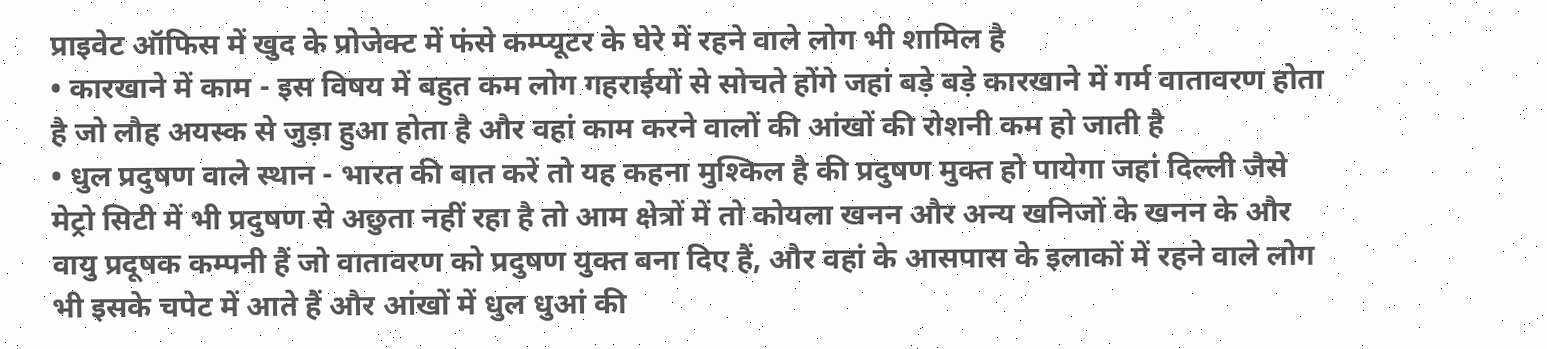प्राइवेट ऑफिस में खुद के प्रोजेक्ट में फंसे कम्प्यूटर के घेरे में रहने वाले लोग भी शामिल है
• कारखाने में काम - इस विषय में बहुत कम लोग गहराईयों से सोचते होंगे जहां बड़े बड़े कारखाने में गर्म वातावरण होता है जो लौह अयस्क से जुड़ा हुआ होता है और वहां काम करने वालों की आंखों की रोशनी कम हो जाती है
• धुल प्रदुषण वाले स्थान - भारत की बात करें तो यह कहना मुश्किल है की प्रदुषण मुक्त हो पायेगा जहां दिल्ली जैसे मेट्रो सिटी में भी प्रदुषण से अछुता नहीं रहा है तो आम क्षेत्रों में तो कोयला खनन और अन्य खनिजों के खनन के और वायु प्रदूषक कम्पनी हैं जो वातावरण को प्रदुषण युक्त बना दिए हैं, और वहां के आसपास के इलाकों में रहने वाले लोग भी इसके चपेट में आते हैं और आंखों में धुल धुआं की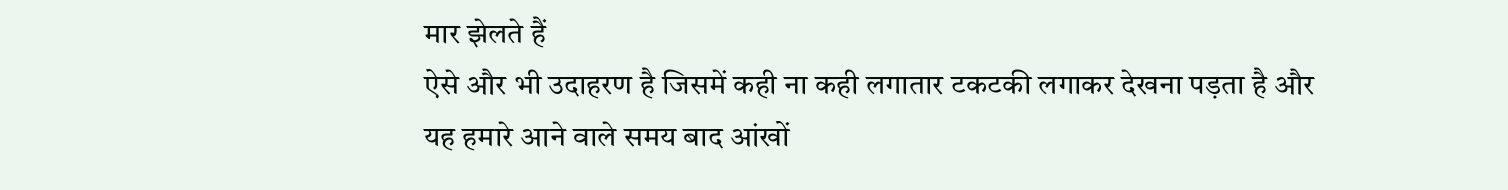मार झेलते हैं
ऐसे और भी उदाहरण है जिसमें कही ना कही लगातार टकटकी लगाकर देखना पड़ता है और यह हमारे आने वाले समय बाद आंखों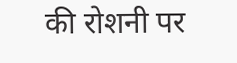की रोशनी पर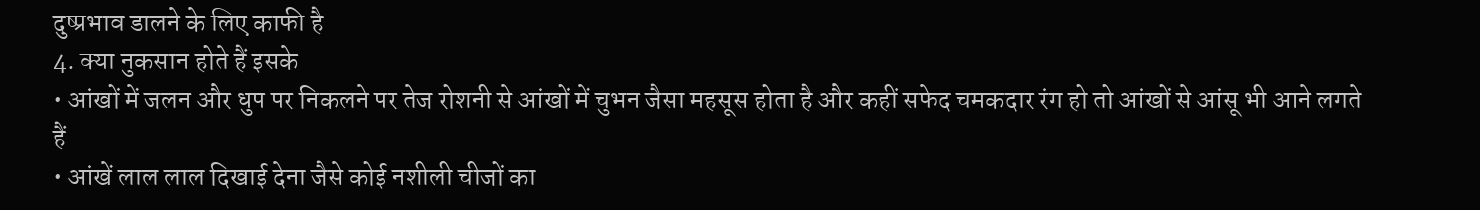दुष्प्रभाव डालने के लिए काफी है
4. क्या नुकसान होते हैं इसके
• आंखों में जलन और धुप पर निकलने पर तेज रोशनी से आंखों में चुभन जैसा महसूस होता है और कहीं सफेद चमकदार रंग हो तो आंखों से आंसू भी आने लगते हैं
• आंखें लाल लाल दिखाई देना जैसे कोई नशीली चीजों का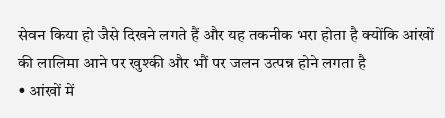सेवन किया हो जैसे दिखने लगते हैं और यह तकनीक भरा होता है क्योंकि आंखों की लालिमा आने पर खुश्की और भौं पर जलन उत्पन्न होने लगता है
• आंखों में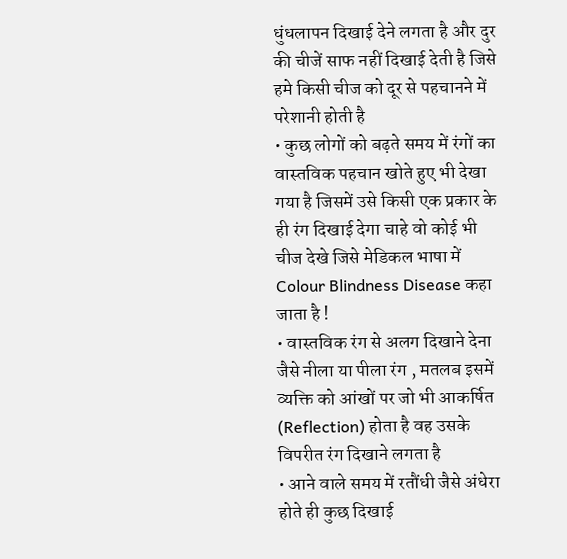धुंधलापन दिखाई देने लगता है और दुर की चीजें साफ नहीं दिखाई देती है जिसे हमे किसी चीज को दूर से पहचानने में परेशानी होती है
• कुछ लोगों को बढ़ते समय में रंगों का वास्तविक पहचान खोते हुए भी देखा गया है जिसमें उसे किसी एक प्रकार के ही रंग दिखाई देगा चाहे वो कोई भी चीज देखे जिसे मेडिकल भाषा में Colour Blindness Disease कहा जाता है !
• वास्तविक रंग से अलग दिखाने देना जैसे नीला या पीला रंग , मतलब इसमें व्यक्ति को आंखों पर जो भी आकर्षित (Reflection) होता है वह उसके विपरीत रंग दिखाने लगता है
• आने वाले समय में रतौंधी जैसे अंधेरा होते ही कुछ दिखाई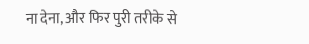ना देना, और फिर पुरी तरीके से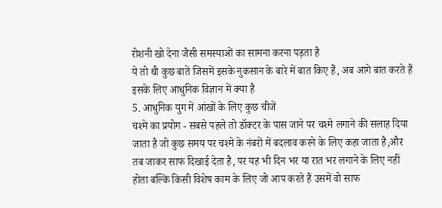रोशनी खो देना जैसी समस्याओं का सामना करना पड़ता है
ये तो थी कुछ बातें जिसमें इसके नुकसान के बारे में बात किए हैं, अब आगे बात करते हैं इसके लिए आधुनिक विज्ञान में क्या है
5. आधुनिक युग में आंखों के लिए कुछ चीजें
चश्मे का प्रयोग - सबसे पहले तो डॉक्टर के पास जाने पर चश्मे लगाने की सलाह दिया जाता है जो कुछ समय पर चश्मे के नंबरों में बदलाव करने के लिए कहा जाता है,और तब जाकर साफ दिखाई देता है, पर यह भी दिन भर या रात भर लगाने के लिए नहीं होता बल्कि किसी विशेष काम के लिए जो आप करते हैं उसमें वो साफ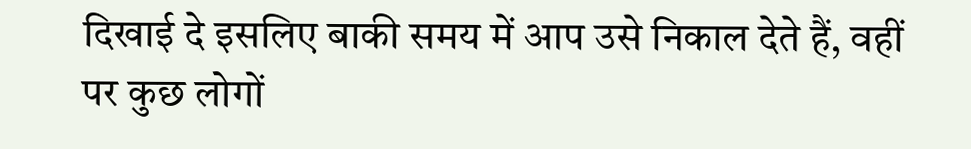दिखाई दे इसलिए बाकी समय में आप उसे निकाल देते हैं, वहीं पर कुछ लोगों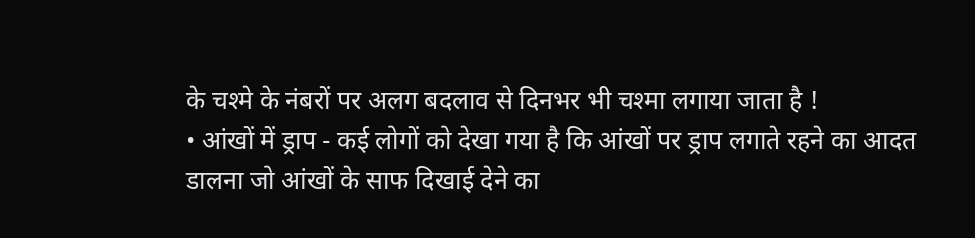के चश्मे के नंबरों पर अलग बदलाव से दिनभर भी चश्मा लगाया जाता है !
• आंखों में ड्राप - कई लोगों को देखा गया है कि आंखों पर ड्राप लगाते रहने का आदत डालना जो आंखों के साफ दिखाई देने का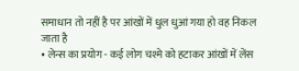समाधान तो नहीं है पर आंखों में धुल धुआं गया हो वह निकल जाता है
• लेन्स का प्रयोग - कई लोग चश्मे को हटाकर आंखों में लेंस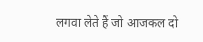लगवा लेते हैं जो आजकल दो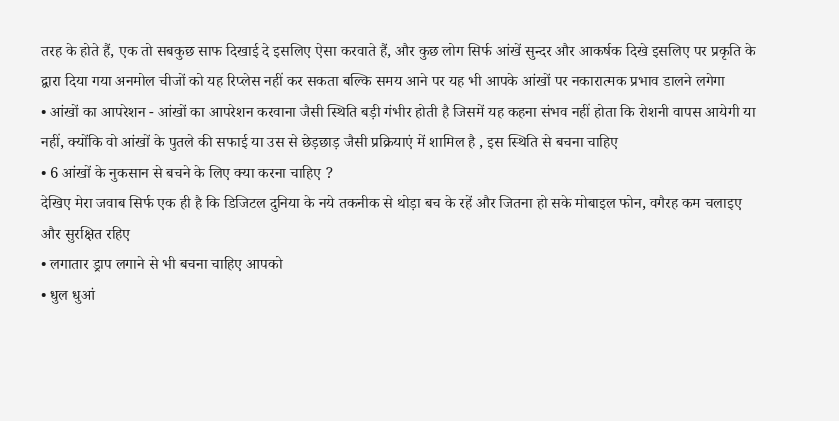तरह के होते हैं, एक तो सबकुछ साफ दिखाई दे इसलिए ऐसा करवाते हैं, और कुछ लोग सिर्फ आंखें सुन्दर और आकर्षक दिखे इसलिए पर प्रकृति के द्वारा दिया गया अनमोल चीजों को यह रिप्लेस नहीं कर सकता बल्कि समय आने पर यह भी आपके आंखों पर नकारात्मक प्रभाव डालने लगेगा
• आंखों का आपरेशन - आंखों का आपरेशन करवाना जैसी स्थिति बड़ी गंभीर होती है जिसमें यह कहना संभव नहीं होता कि रोशनी वापस आयेगी या नहीं, क्योंकि वो आंखों के पुतले की सफाई या उस से छेड़छाड़ जैसी प्रक्रियाएं में शामिल है , इस स्थिति से बचना चाहिए
• 6 आंखों के नुकसान से बचने के लिए क्या करना चाहिए ?
देखिए मेरा जवाब सिर्फ एक ही है कि डिजिटल दुनिया के नये तकनीक से थोड़ा बच के रहें और जितना हो सके मोबाइल फोन, वगैरह कम चलाइए और सुरक्षित रहिए
• लगातार ड्राप लगाने से भी बचना चाहिए आपको
• धुल धुआं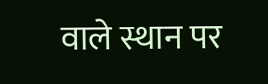वाले स्थान पर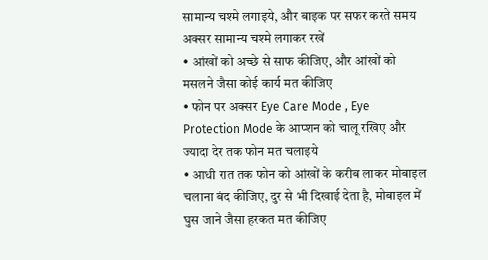सामान्य चश्मे लगाइये, और बाइक पर सफर करते समय अक्सर सामान्य चश्मे लगाकर रखें
• आंखों को अच्छे से साफ कीजिए, और आंखों को मसलने जैसा कोई कार्य मत कीजिए
• फोन पर अक्सर Eye Care Mode , Eye Protection Mode के आप्शन को चालू रखिए और ज्यादा देर तक फोन मत चलाइये
• आधी रात तक फोन को आंखों के करीब लाकर मोबाइल चलाना बंद कीजिए, दुर से भी दिखाई देता है, मोबाइल में घुस जाने जैसा हरकत मत कीजिए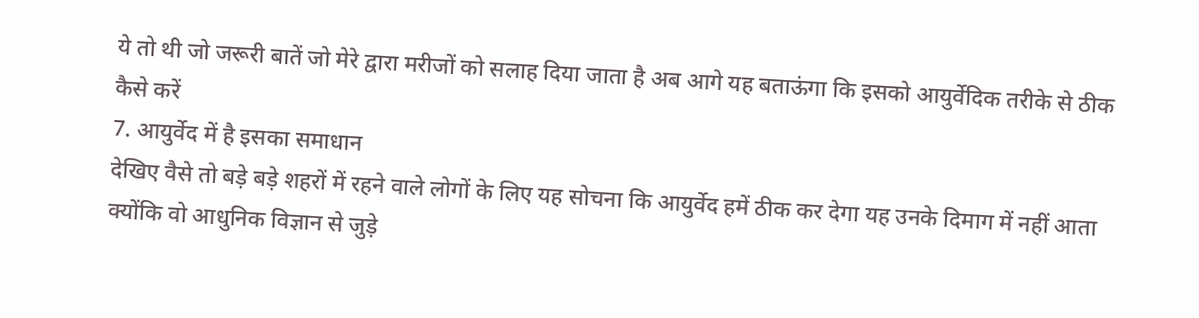ये तो थी जो जरूरी बातें जो मेरे द्वारा मरीजों को सलाह दिया जाता है अब आगे यह बताऊंगा कि इसको आयुर्वेदिक तरीके से ठीक कैसे करें
7. आयुर्वेद में है इसका समाधान
देखिए वैसे तो बड़े बड़े शहरों में रहने वाले लोगों के लिए यह सोचना कि आयुर्वेद हमें ठीक कर देगा यह उनके दिमाग में नहीं आता क्योंकि वो आधुनिक विज्ञान से जुड़े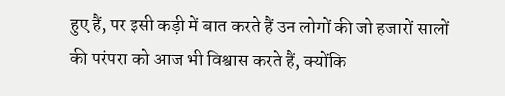हुए हैं, पर इसी कड़ी में बात करते हैं उन लोगों की जो हजारों सालों की परंपरा को आज भी विश्वास करते हैं, क्योंकि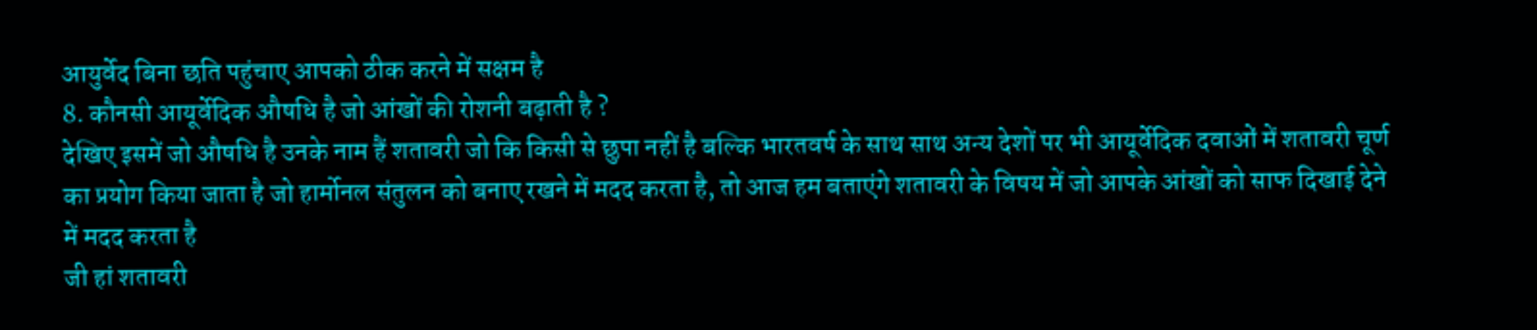आयुर्वेद बिना छति पहुंचाए आपको ठीक करने में सक्षम है
8. कौनसी आयूर्वेदिक औषधि है जो आंखों की रोशनी बढ़ाती है ?
देखिए इसमें जो औषधि है उनके नाम हैं शतावरी जो कि किसी से छुपा नहीं है बल्कि भारतवर्ष के साथ साथ अन्य देशों पर भी आयूर्वेदिक दवाओं में शतावरी चूर्ण का प्रयोग किया जाता है जो हार्मोनल संतुलन को बनाए रखने में मदद करता है, तो आज हम बताएंगे शतावरी के विषय में जो आपके आंखों को साफ दिखाई देने में मदद करता है
जी हां शतावरी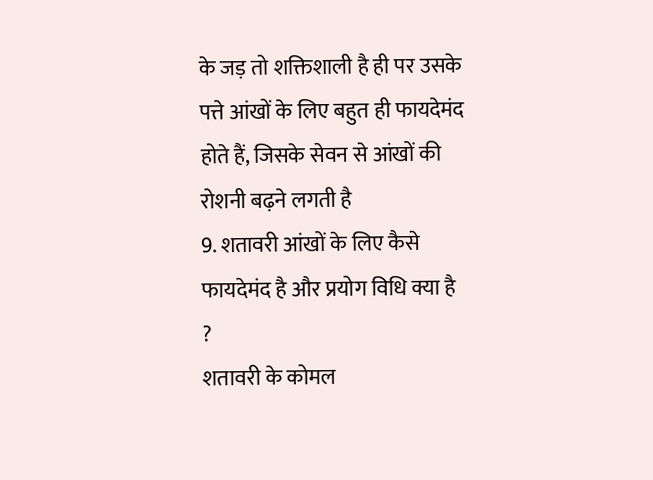के जड़ तो शक्तिशाली है ही पर उसके पत्ते आंखों के लिए बहुत ही फायदेमंद होते हैं, जिसके सेवन से आंखों की रोशनी बढ़ने लगती है
9. शतावरी आंखों के लिए कैसे फायदेमंद है और प्रयोग विधि क्या है ?
शतावरी के कोमल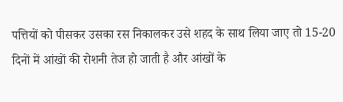पत्तियों को पीसकर उसका रस निकालकर उसे शहद के साथ लिया जाए तो 15-20 दिनों में आंखों की रोशनी तेज हो जाती है और आंखों के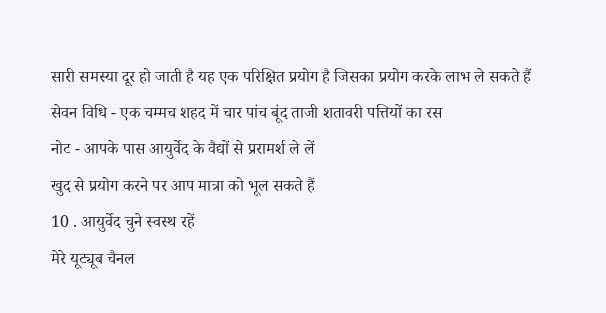सारी समस्या दूर हो जाती है यह एक परिक्षित प्रयोग है जिसका प्रयोग करके लाभ ले सकते हैं
सेवन विधि - एक चम्मच शहद में चार पांच बूंद ताजी शतावरी पत्तियों का रस
नोट - आपके पास आयुर्वेद के वैद्यों से प्ररामर्श ले लें
खुद से प्रयोग करने पर आप मात्रा को भूल सकते हैं
10 . आयुर्वेद चुने स्वस्थ रहें
मेरे यूट्यूब चैनल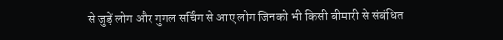से जुड़ें लोग और गुगल सर्चिंग से आए लोग जिनको भी किसी बीमारी से संबंधित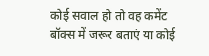कोई सवाल हो तो वह कमेंट बॉक्स में जरूर बताएं या कोई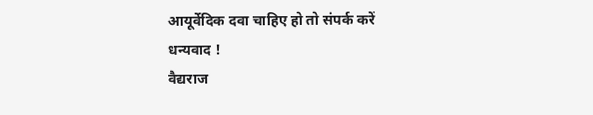आयूर्वेदिक दवा चाहिए हो तो संपर्क करें
धन्यवाद !
वैद्यराज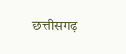छत्तीसगढ़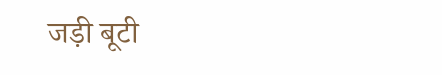जड़ी बूटी